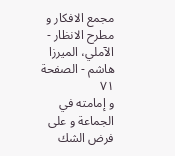مجمع الافكار و مطرح الانظار - الآملي، الميرزا هاشم - الصفحة ٧١
و إمامته في الجماعة و على فرض الشك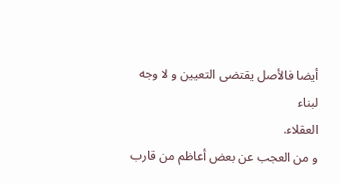أيضا فالأصل يقتضى التعيين و لا وجه لبناء
العقلاء.
و من العجب عن بعض أعاظم من قارب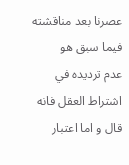عصرنا بعد مناقشته فيما سبق هو
عدم ترديده في اشتراط العقل فانه قال و اما اعتبار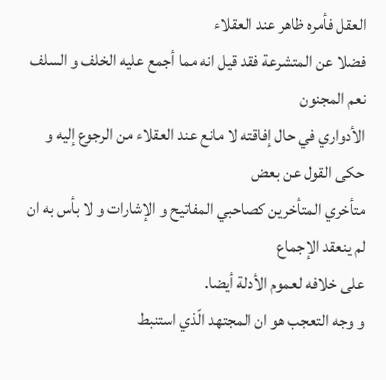العقل فأمره ظاهر عند العقلاء
فضلا عن المتشرعة فقد قيل انه مما أجمع عليه الخلف و السلف نعم المجنون
الأدواري في حال إفاقته لا مانع عند العقلاء من الرجوع إليه و حكى القول عن بعض
متأخري المتأخرين كصاحبي المفاتيح و الإشارات و لا بأس به ان لم ينعقد الإجماع
على خلافه لعموم الأدلة أيضا.
و وجه التعجب هو ان المجتهد الّذي استنبط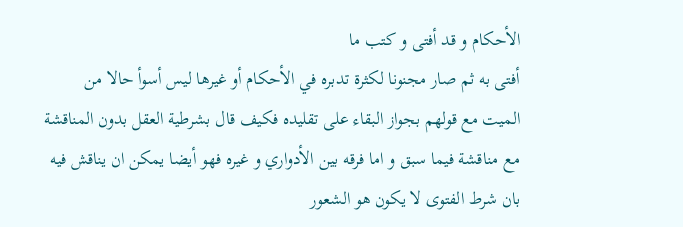الأحكام و قد أفتى و كتب ما
أفتى به ثم صار مجنونا لكثرة تدبره في الأحكام أو غيرها ليس أسوأ حالا من
الميت مع قولهم بجواز البقاء على تقليده فكيف قال بشرطية العقل بدون المناقشة
مع مناقشة فيما سبق و اما فرقه بين الأدواري و غيره فهو أيضا يمكن ان يناقش فيه
بان شرط الفتوى لا يكون هو الشعور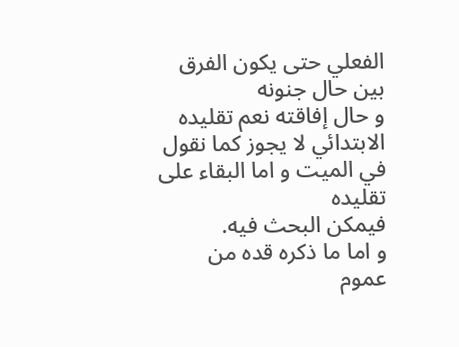الفعلي حتى يكون الفرق بين حال جنونه
و حال إفاقته نعم تقليده الابتدائي لا يجوز كما نقول في الميت و اما البقاء على تقليده
فيمكن البحث فيه.
و اما ما ذكره قده من عموم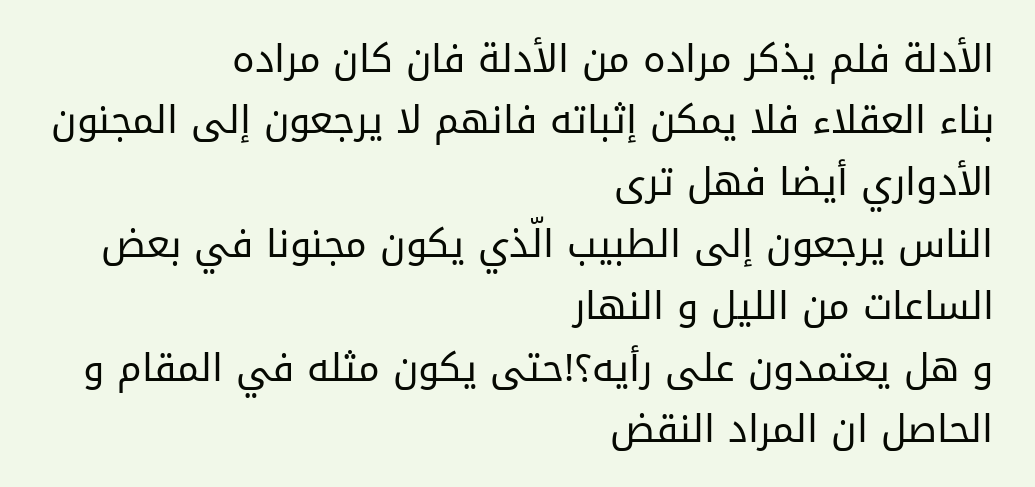الأدلة فلم يذكر مراده من الأدلة فان كان مراده
بناء العقلاء فلا يمكن إثباته فانهم لا يرجعون إلى المجنون الأدواري أيضا فهل ترى
الناس يرجعون إلى الطبيب الّذي يكون مجنونا في بعض الساعات من الليل و النهار
و هل يعتمدون على رأيه؟!حتى يكون مثله في المقام و الحاصل ان المراد النقض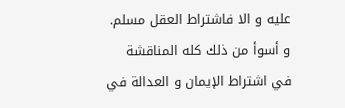عليه و الا فاشتراط العقل مسلم.
و أسوأ من ذلك كله المناقشة في اشتراط الإيمان و العدالة في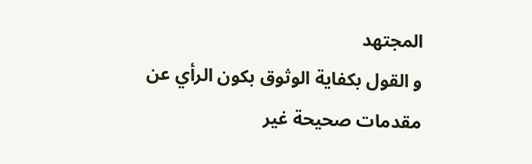المجتهد
و القول بكفاية الوثوق بكون الرأي عن مقدمات صحيحة غير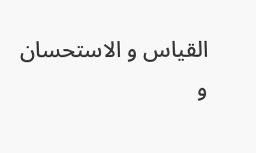القياس و الاستحسان
و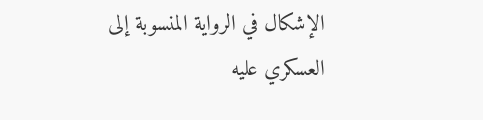الإشكال في الرواية المنسوبة إلى العسكري عليه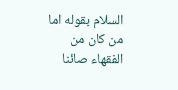السلام بقوله اما من كان من الفقهاء صائنا